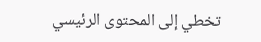تخطي إلى المحتوى الرئيسي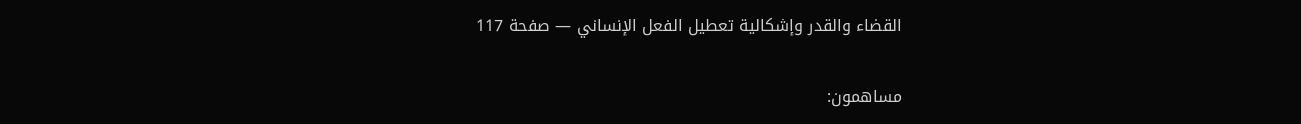القضاء والقدر وإشكالية تعطيل الفعل الإنساني — صفحة 117

مساهمون: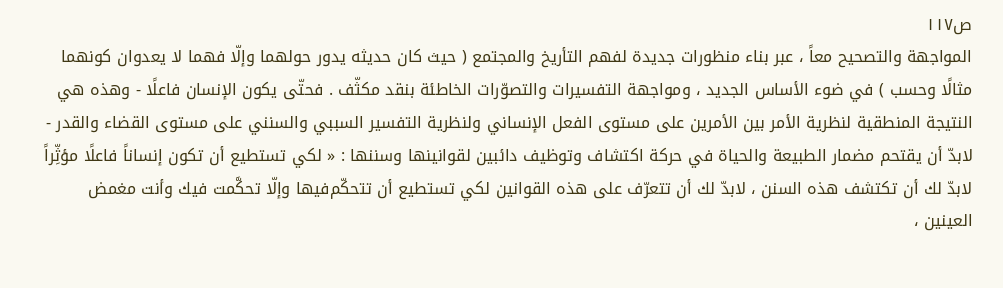ص١١٧
المواجهة والتصحيح معاً ، عبر بناء منظورات جديدة لفهم التأريخ والمجتمع ( حيث كان حديثه يدور حولهما وإلّا فهما لا يعدوان كونهما مثالًا وحسب ) في ضوء الأساس الجديد ، ومواجهة التفسيرات والتصوّرات الخاطئة بنقد مكثّف . فحتّى يكون الإنسان فاعلًا - وهذه هي النتيجة المنطقية لنظرية الأمر بين الأمرين على مستوى الفعل الإنساني ولنظرية التفسير السببي والسنني على مستوى القضاء والقدر - لابدّ أن يقتحم مضمار الطبيعة والحياة في حركة اكتشاف وتوظيف دائبين لقوانينها وسننها : « لكي تستطيع أن تكون إنساناً فاعلًا مؤثِّراً لابدّ لك أن تكتشف هذه السنن ، لابدّ لك أن تتعرّف على هذه القوانين لكي تستطيع أن تتحكّم‌فيها وإلّا تحكَّمت فيك وأنت مغمض العينين ،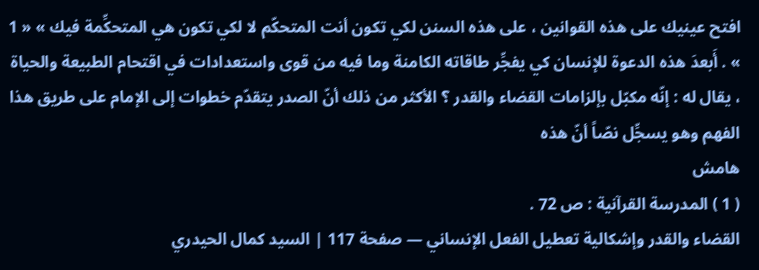افتح عينيك على هذه القوانين ، على هذه السنن لكي تكون أنت المتحكّم لا لكي تكون هي المتحكِّمة فيك » « 1 » . أَبعدَ هذه الدعوة للإنسان كي يفجِّر طاقاته الكامنة وما فيه من قوى واستعدادات في اقتحام الطبيعة والحياة ، يقال له : إنّه مكبّل بإلزامات القضاء والقدر ؟ الأكثر من ذلك أنّ الصدر يتقدّم خطوات إلى الإمام على طريق هذا الفهم وهو يسجِّل نصّاً أنّ هذه
هامش
( 1 ) المدرسة القرآنية : ص 72 .
القضاء والقدر وإشكالية تعطيل الفعل الإنساني — صفحة 117 | السيد كمال الحيدري